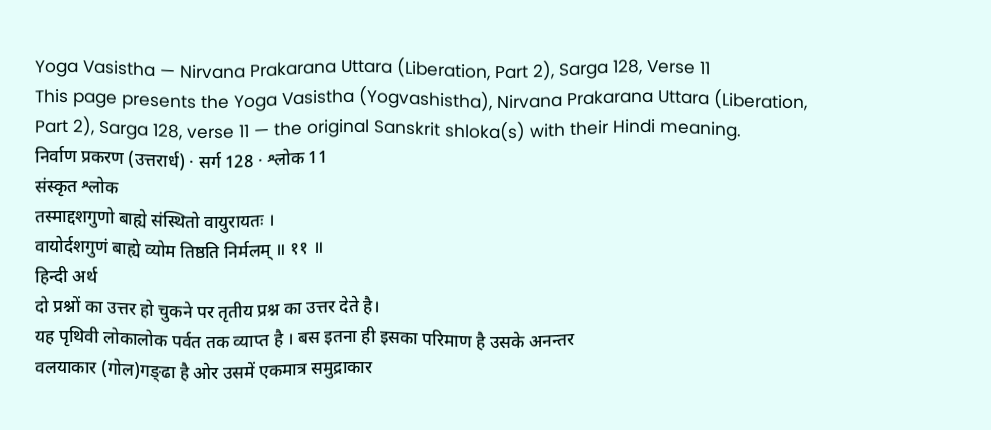Yoga Vasistha — Nirvana Prakarana Uttara (Liberation, Part 2), Sarga 128, Verse 11
This page presents the Yoga Vasistha (Yogvashistha), Nirvana Prakarana Uttara (Liberation, Part 2), Sarga 128, verse 11 — the original Sanskrit shloka(s) with their Hindi meaning.
निर्वाण प्रकरण (उत्तरार्ध) · सर्ग 128 · श्लोक 11
संस्कृत श्लोक
तस्माद्दशगुणो बाह्ये संस्थितो वायुरायतः ।
वायोर्दशगुणं बाह्ये व्योम तिष्ठति निर्मलम् ॥ ११ ॥
हिन्दी अर्थ
दो प्रश्नों का उत्तर हो चुकने पर तृतीय प्रश्न का उत्तर देते है।
यह पृथिवी लोकालोक पर्वत तक व्याप्त है । बस इतना ही इसका परिमाण है उसके अनन्तर
वलयाकार (गोल)गङ्ढा है ओर उसमें एकमात्र समुद्राकार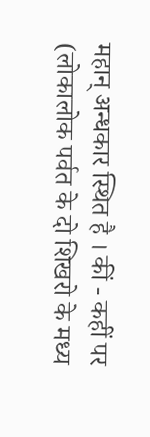महान् अन्धकार स्थित है । कीं - कहीं पर
(लोकालोक पर्वत के दो शिखरो के मध्य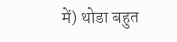में) थोडा बहुत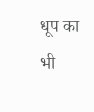धूप का भी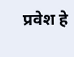प्रवेश हे